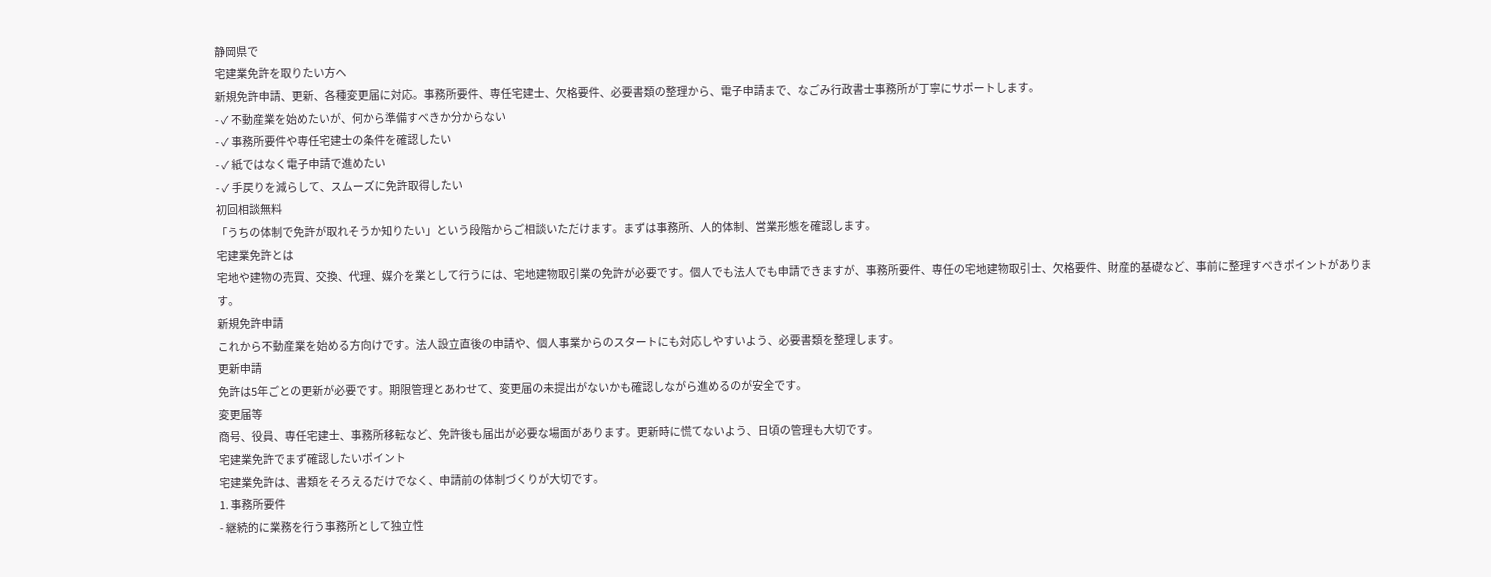静岡県で
宅建業免許を取りたい方へ
新規免許申請、更新、各種変更届に対応。事務所要件、専任宅建士、欠格要件、必要書類の整理から、電子申請まで、なごみ行政書士事務所が丁寧にサポートします。
- ✓ 不動産業を始めたいが、何から準備すべきか分からない
- ✓ 事務所要件や専任宅建士の条件を確認したい
- ✓ 紙ではなく電子申請で進めたい
- ✓ 手戻りを減らして、スムーズに免許取得したい
初回相談無料
「うちの体制で免許が取れそうか知りたい」という段階からご相談いただけます。まずは事務所、人的体制、営業形態を確認します。
宅建業免許とは
宅地や建物の売買、交換、代理、媒介を業として行うには、宅地建物取引業の免許が必要です。個人でも法人でも申請できますが、事務所要件、専任の宅地建物取引士、欠格要件、財産的基礎など、事前に整理すべきポイントがあります。
新規免許申請
これから不動産業を始める方向けです。法人設立直後の申請や、個人事業からのスタートにも対応しやすいよう、必要書類を整理します。
更新申請
免許は5年ごとの更新が必要です。期限管理とあわせて、変更届の未提出がないかも確認しながら進めるのが安全です。
変更届等
商号、役員、専任宅建士、事務所移転など、免許後も届出が必要な場面があります。更新時に慌てないよう、日頃の管理も大切です。
宅建業免許でまず確認したいポイント
宅建業免許は、書類をそろえるだけでなく、申請前の体制づくりが大切です。
1. 事務所要件
- 継続的に業務を行う事務所として独立性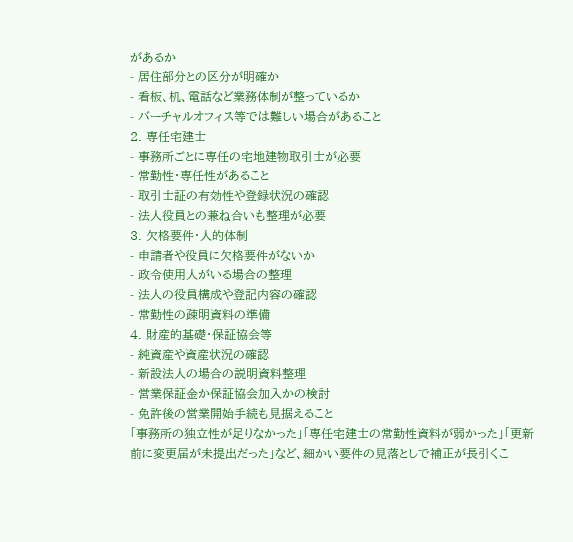があるか
- 居住部分との区分が明確か
- 看板、机、電話など業務体制が整っているか
- バーチャルオフィス等では難しい場合があること
2. 専任宅建士
- 事務所ごとに専任の宅地建物取引士が必要
- 常勤性・専任性があること
- 取引士証の有効性や登録状況の確認
- 法人役員との兼ね合いも整理が必要
3. 欠格要件・人的体制
- 申請者や役員に欠格要件がないか
- 政令使用人がいる場合の整理
- 法人の役員構成や登記内容の確認
- 常勤性の疎明資料の準備
4. 財産的基礎・保証協会等
- 純資産や資産状況の確認
- 新設法人の場合の説明資料整理
- 営業保証金か保証協会加入かの検討
- 免許後の営業開始手続も見据えること
「事務所の独立性が足りなかった」「専任宅建士の常勤性資料が弱かった」「更新前に変更届が未提出だった」など、細かい要件の見落としで補正が長引くこ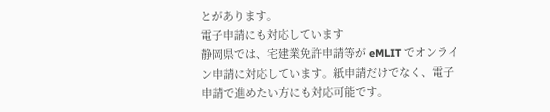とがあります。
電子申請にも対応しています
静岡県では、宅建業免許申請等が eMLIT でオンライン申請に対応しています。紙申請だけでなく、電子申請で進めたい方にも対応可能です。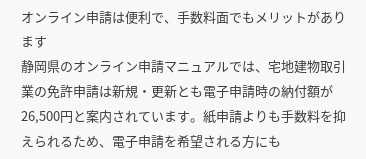オンライン申請は便利で、手数料面でもメリットがあります
静岡県のオンライン申請マニュアルでは、宅地建物取引業の免許申請は新規・更新とも電子申請時の納付額が26,500円と案内されています。紙申請よりも手数料を抑えられるため、電子申請を希望される方にも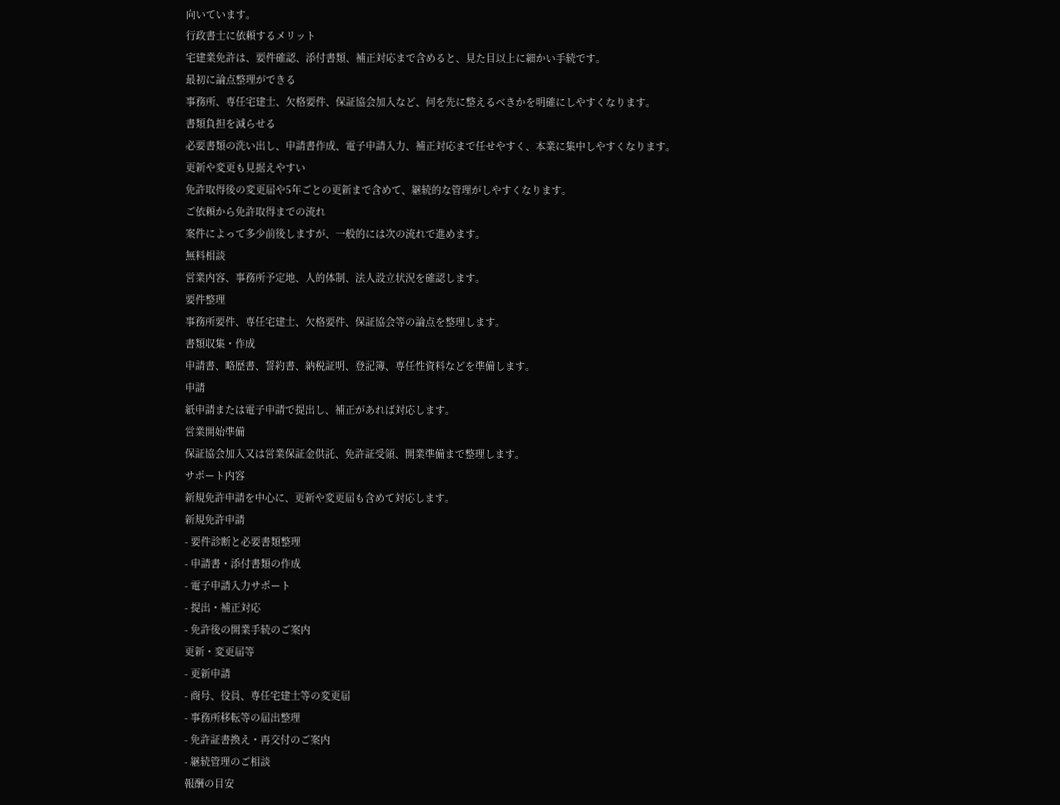向いています。
行政書士に依頼するメリット
宅建業免許は、要件確認、添付書類、補正対応まで含めると、見た目以上に細かい手続です。
最初に論点整理ができる
事務所、専任宅建士、欠格要件、保証協会加入など、何を先に整えるべきかを明確にしやすくなります。
書類負担を減らせる
必要書類の洗い出し、申請書作成、電子申請入力、補正対応まで任せやすく、本業に集中しやすくなります。
更新や変更も見据えやすい
免許取得後の変更届や5年ごとの更新まで含めて、継続的な管理がしやすくなります。
ご依頼から免許取得までの流れ
案件によって多少前後しますが、一般的には次の流れで進めます。
無料相談
営業内容、事務所予定地、人的体制、法人設立状況を確認します。
要件整理
事務所要件、専任宅建士、欠格要件、保証協会等の論点を整理します。
書類収集・作成
申請書、略歴書、誓約書、納税証明、登記簿、専任性資料などを準備します。
申請
紙申請または電子申請で提出し、補正があれば対応します。
営業開始準備
保証協会加入又は営業保証金供託、免許証受領、開業準備まで整理します。
サポート内容
新規免許申請を中心に、更新や変更届も含めて対応します。
新規免許申請
- 要件診断と必要書類整理
- 申請書・添付書類の作成
- 電子申請入力サポート
- 提出・補正対応
- 免許後の開業手続のご案内
更新・変更届等
- 更新申請
- 商号、役員、専任宅建士等の変更届
- 事務所移転等の届出整理
- 免許証書換え・再交付のご案内
- 継続管理のご相談
報酬の目安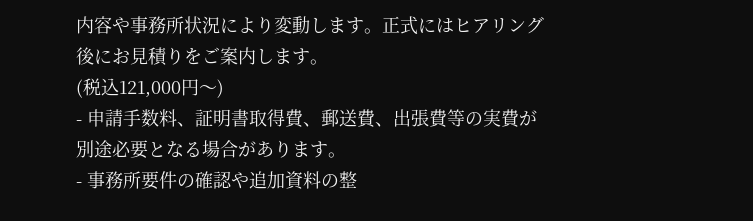内容や事務所状況により変動します。正式にはヒアリング後にお見積りをご案内します。
(税込121,000円〜)
- 申請手数料、証明書取得費、郵送費、出張費等の実費が別途必要となる場合があります。
- 事務所要件の確認や追加資料の整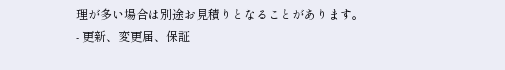理が多い場合は別途お見積りとなることがあります。
- 更新、変更届、保証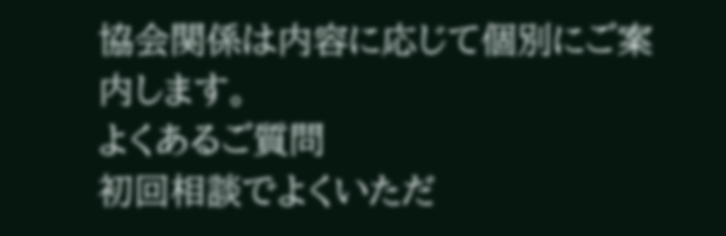協会関係は内容に応じて個別にご案内します。
よくあるご質問
初回相談でよくいただ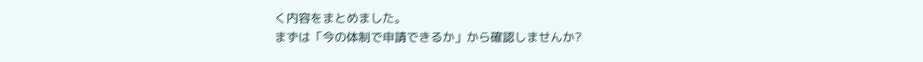く内容をまとめました。
まずは「今の体制で申請できるか」から確認しませんか?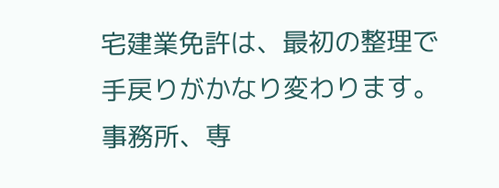宅建業免許は、最初の整理で手戻りがかなり変わります。事務所、専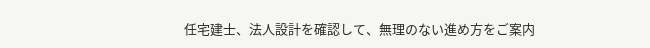任宅建士、法人設計を確認して、無理のない進め方をご案内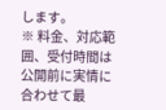します。
※ 料金、対応範囲、受付時間は公開前に実情に合わせて最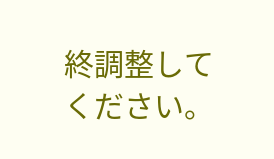終調整してください。